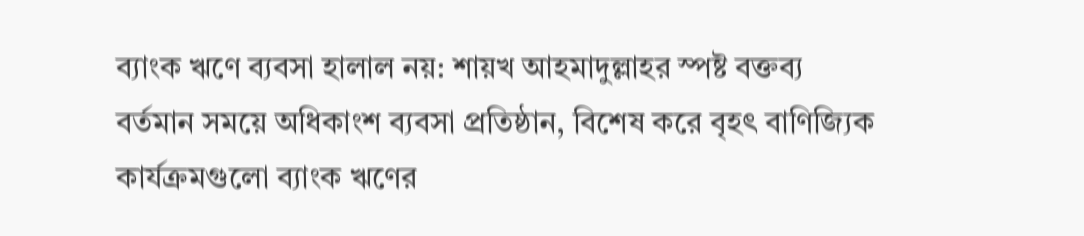ব্যাংক ঋণে ব্যবসা হালাল নয়: শায়খ আহমাদুল্লাহর স্পষ্ট বক্তব্য
বর্তমান সময়ে অধিকাংশ ব্যবসা প্রতিষ্ঠান, বিশেষ করে বৃহৎ বাণিজ্যিক কার্যক্রমগুলো ব্যাংক ঋণের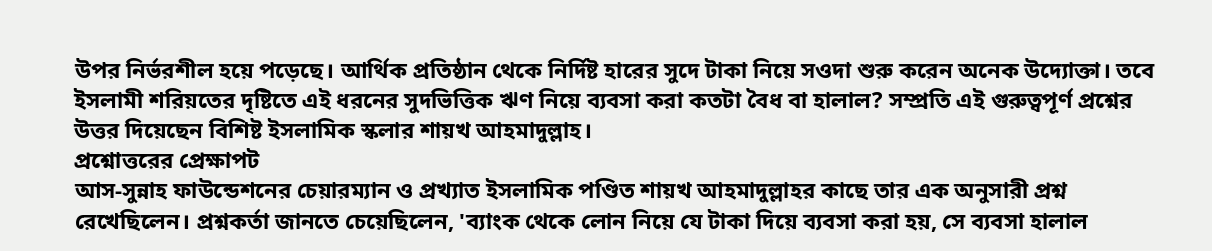উপর নির্ভরশীল হয়ে পড়েছে। আর্থিক প্রতিষ্ঠান থেকে নির্দিষ্ট হারের সুদে টাকা নিয়ে সওদা শুরু করেন অনেক উদ্যোক্তা। তবে ইসলামী শরিয়তের দৃষ্টিতে এই ধরনের সুদভিত্তিক ঋণ নিয়ে ব্যবসা করা কতটা বৈধ বা হালাল? সম্প্রতি এই গুরুত্বপূর্ণ প্রশ্নের উত্তর দিয়েছেন বিশিষ্ট ইসলামিক স্কলার শায়খ আহমাদুল্লাহ।
প্রশ্নোত্তরের প্রেক্ষাপট
আস-সুন্নাহ ফাউন্ডেশনের চেয়ারম্যান ও প্রখ্যাত ইসলামিক পণ্ডিত শায়খ আহমাদুল্লাহর কাছে তার এক অনুসারী প্রশ্ন রেখেছিলেন। প্রশ্নকর্তা জানতে চেয়েছিলেন, 'ব্যাংক থেকে লোন নিয়ে যে টাকা দিয়ে ব্যবসা করা হয়, সে ব্যবসা হালাল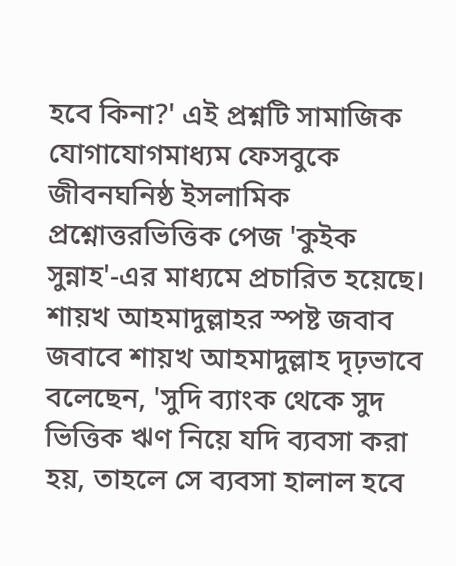হবে কিনা?' এই প্রশ্নটি সামাজিক যোগাযোগমাধ্যম ফেসবুকে জীবনঘনিষ্ঠ ইসলামিক প্রশ্নোত্তরভিত্তিক পেজ 'কুইক সুন্নাহ'-এর মাধ্যমে প্রচারিত হয়েছে।
শায়খ আহমাদুল্লাহর স্পষ্ট জবাব
জবাবে শায়খ আহমাদুল্লাহ দৃঢ়ভাবে বলেছেন, 'সুদি ব্যাংক থেকে সুদ ভিত্তিক ঋণ নিয়ে যদি ব্যবসা করা হয়, তাহলে সে ব্যবসা হালাল হবে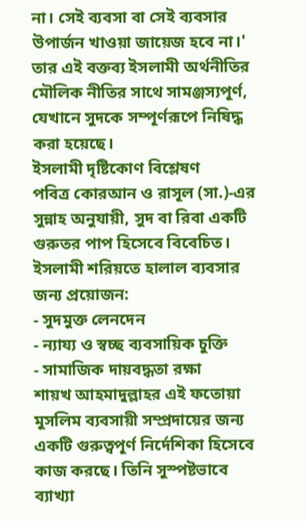না। সেই ব্যবসা বা সেই ব্যবসার উপার্জন খাওয়া জায়েজ হবে না।' তার এই বক্তব্য ইসলামী অর্থনীতির মৌলিক নীতির সাথে সামঞ্জস্যপূর্ণ, যেখানে সুদকে সম্পূর্ণরূপে নিষিদ্ধ করা হয়েছে।
ইসলামী দৃষ্টিকোণ বিশ্লেষণ
পবিত্র কোরআন ও রাসূল (সা.)-এর সুন্নাহ অনুযায়ী, সুদ বা রিবা একটি গুরুতর পাপ হিসেবে বিবেচিত। ইসলামী শরিয়তে হালাল ব্যবসার জন্য প্রয়োজন:
- সুদমুক্ত লেনদেন
- ন্যায্য ও স্বচ্ছ ব্যবসায়িক চুক্তি
- সামাজিক দায়বদ্ধতা রক্ষা
শায়খ আহমাদুল্লাহর এই ফতোয়া মুসলিম ব্যবসায়ী সম্প্রদায়ের জন্য একটি গুরুত্বপূর্ণ নির্দেশিকা হিসেবে কাজ করছে। তিনি সুস্পষ্টভাবে ব্যাখ্যা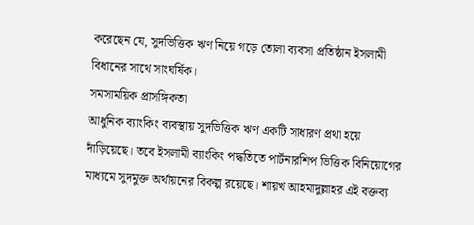করেছেন যে, সুদভিত্তিক ঋণ নিয়ে গড়ে তোলা ব্যবসা প্রতিষ্ঠান ইসলামী বিধানের সাথে সাংঘর্ষিক।
সমসাময়িক প্রাসঙ্গিকতা
আধুনিক ব্যাংকিং ব্যবস্থায় সুদভিত্তিক ঋণ একটি সাধারণ প্রথা হয়ে দাঁড়িয়েছে। তবে ইসলামী ব্যাংকিং পদ্ধতিতে পার্টনারশিপ ভিত্তিক বিনিয়োগের মাধ্যমে সুদমুক্ত অর্থায়নের বিকল্প রয়েছে। শায়খ আহমাদুল্লাহর এই বক্তব্য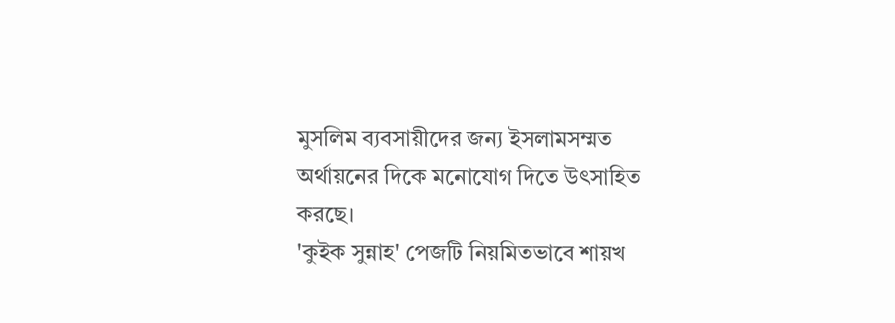মুসলিম ব্যবসায়ীদের জন্য ইসলামসম্মত অর্থায়নের দিকে মনোযোগ দিতে উৎসাহিত করছে।
'কুইক সুন্নাহ' পেজটি নিয়মিতভাবে শায়খ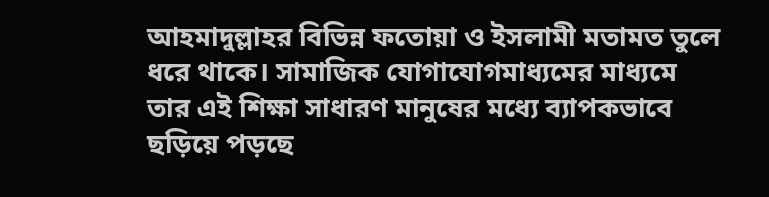আহমাদুল্লাহর বিভিন্ন ফতোয়া ও ইসলামী মতামত তুলে ধরে থাকে। সামাজিক যোগাযোগমাধ্যমের মাধ্যমে তার এই শিক্ষা সাধারণ মানুষের মধ্যে ব্যাপকভাবে ছড়িয়ে পড়ছে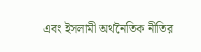এবং ইসলামী অর্থনৈতিক নীতির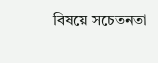বিষয়ে সচেতনতা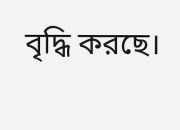বৃদ্ধি করছে।